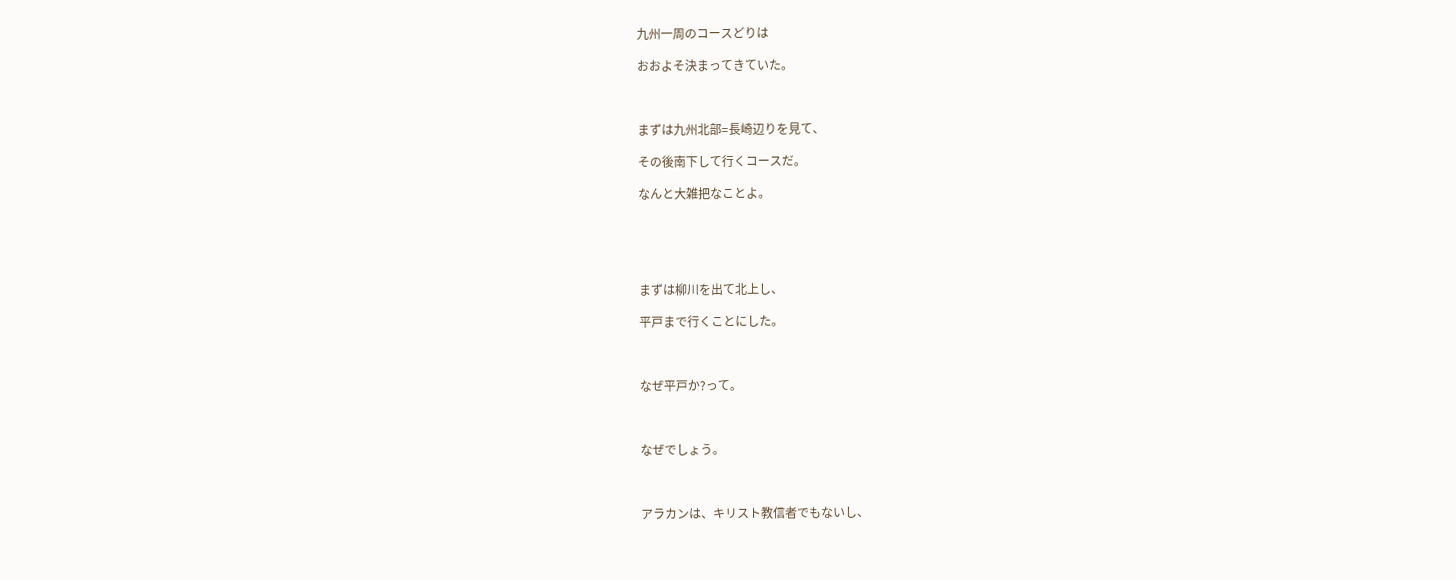九州一周のコースどりは

おおよそ決まってきていた。



まずは九州北部=長崎辺りを見て、

その後南下して行くコースだ。

なんと大雑把なことよ。





まずは柳川を出て北上し、

平戸まで行くことにした。



なぜ平戸か?って。



なぜでしょう。



アラカンは、キリスト教信者でもないし、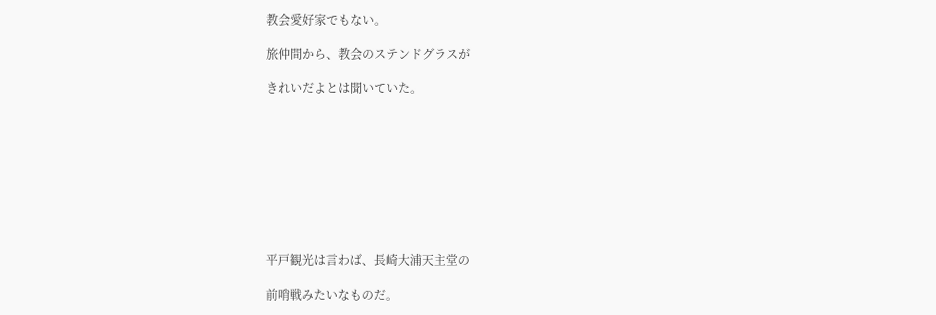教会愛好家でもない。

旅仲間から、教会のステンドグラスが

きれいだよとは聞いていた。









平戸観光は言わば、長崎大浦天主堂の

前哨戦みたいなものだ。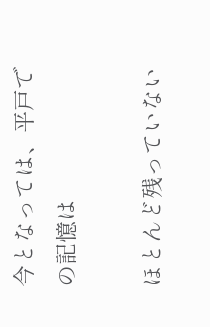今となっては、平戸での記憶は

ほとんど残っていない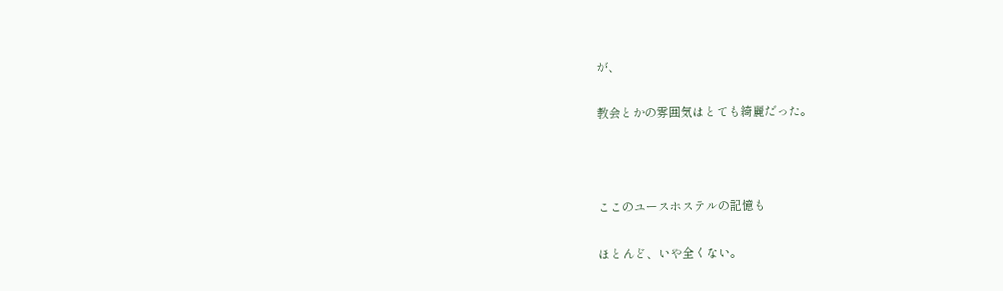が、

教会とかの雰囲気はとても綺麗だった。



ここのユースホステルの記憶も

ほとんど、いや全くない。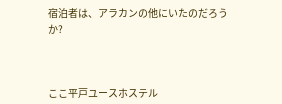宿泊者は、アラカンの他にいたのだろうか?



ここ平戸ユースホステル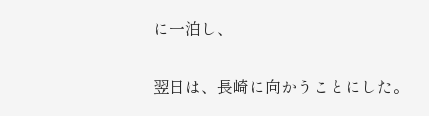に一泊し、

翌日は、長崎に向かうことにした。